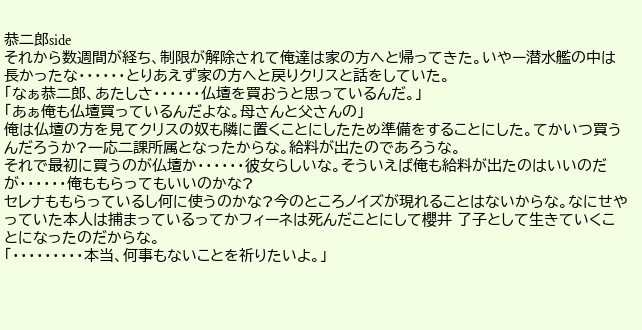恭二郎side
それから数週間が経ち、制限が解除されて俺達は家の方へと帰ってきた。いやー潜水艦の中は長かったな・・・・・・とりあえず家の方へと戻りクリスと話をしていた。
「なぁ恭二郎、あたしさ・・・・・・仏壇を買おうと思っているんだ。」
「あぁ俺も仏壇買っているんだよな。母さんと父さんの」
俺は仏壇の方を見てクリスの奴も隣に置くことにしたため準備をすることにした。てかいつ買うんだろうか?一応二課所属となったからな。給料が出たのであろうな。
それで最初に買うのが仏壇か・・・・・・彼女らしいな。そういえば俺も給料が出たのはいいのだが・・・・・・俺ももらってもいいのかな?
セレナももらっているし何に使うのかな?今のところノイズが現れることはないからな。なにせやっていた本人は捕まっているってかフィーネは死んだことにして櫻井 了子として生きていくことになったのだからな。
「・・・・・・・・・本当、何事もないことを祈りたいよ。」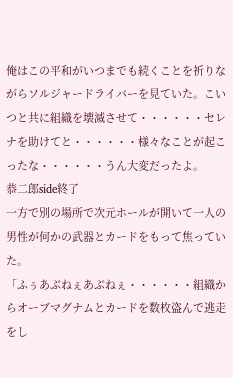俺はこの平和がいつまでも続くことを祈りながらソルジャードライバーを見ていた。こいつと共に組織を壊滅させて・・・・・・セレナを助けてと・・・・・・様々なことが起こったな・・・・・・うん大変だったよ。
恭二郎side終了
一方で別の場所で次元ホールが開いて一人の男性が何かの武器とカードをもって焦っていた。
「ふぅあぶねぇあぶねぇ・・・・・・組織からオーブマグナムとカードを数枚盗んで逃走をし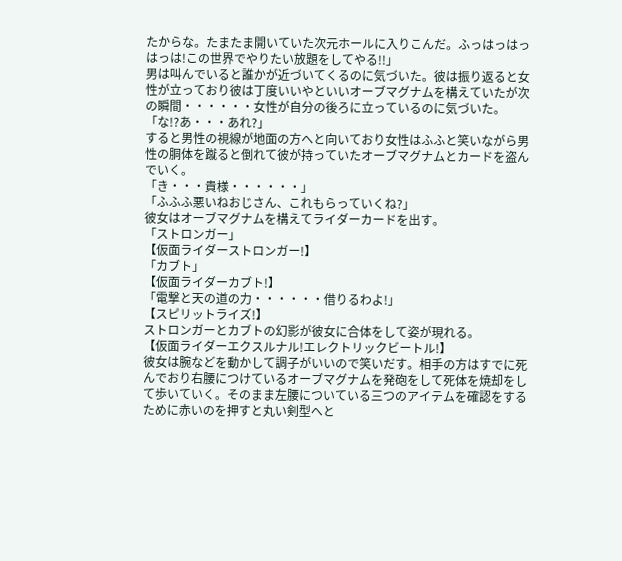たからな。たまたま開いていた次元ホールに入りこんだ。ふっはっはっはっは!この世界でやりたい放題をしてやる!!」
男は叫んでいると誰かが近づいてくるのに気づいた。彼は振り返ると女性が立っており彼は丁度いいやといいオーブマグナムを構えていたが次の瞬間・・・・・・女性が自分の後ろに立っているのに気づいた。
「な!?あ・・・あれ?」
すると男性の視線が地面の方へと向いており女性はふふと笑いながら男性の胴体を蹴ると倒れて彼が持っていたオーブマグナムとカードを盗んでいく。
「き・・・貴様・・・・・・」
「ふふふ悪いねおじさん、これもらっていくね?」
彼女はオーブマグナムを構えてライダーカードを出す。
「ストロンガー」
【仮面ライダーストロンガー!】
「カブト」
【仮面ライダーカブト!】
「電撃と天の道の力・・・・・・借りるわよ!」
【スピリットライズ!】
ストロンガーとカブトの幻影が彼女に合体をして姿が現れる。
【仮面ライダーエクスルナル!エレクトリックビートル!】
彼女は腕などを動かして調子がいいので笑いだす。相手の方はすでに死んでおり右腰につけているオーブマグナムを発砲をして死体を焼却をして歩いていく。そのまま左腰についている三つのアイテムを確認をするために赤いのを押すと丸い剣型へと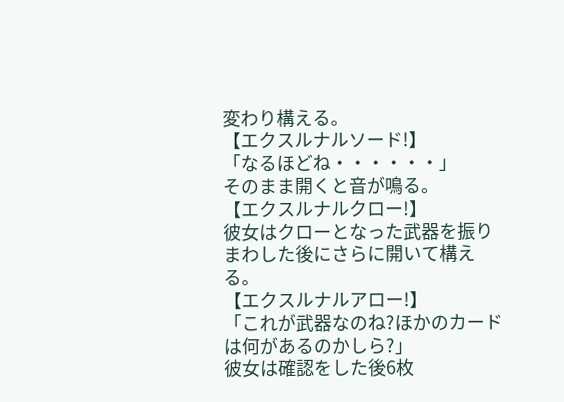変わり構える。
【エクスルナルソード!】
「なるほどね・・・・・・」
そのまま開くと音が鳴る。
【エクスルナルクロー!】
彼女はクローとなった武器を振りまわした後にさらに開いて構える。
【エクスルナルアロー!】
「これが武器なのね?ほかのカードは何があるのかしら?」
彼女は確認をした後6枚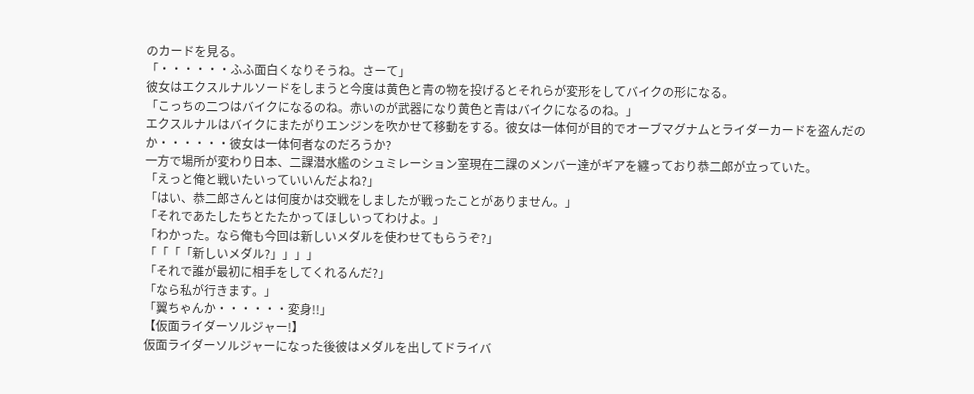のカードを見る。
「・・・・・・ふふ面白くなりそうね。さーて」
彼女はエクスルナルソードをしまうと今度は黄色と青の物を投げるとそれらが変形をしてバイクの形になる。
「こっちの二つはバイクになるのね。赤いのが武器になり黄色と青はバイクになるのね。」
エクスルナルはバイクにまたがりエンジンを吹かせて移動をする。彼女は一体何が目的でオーブマグナムとライダーカードを盗んだのか・・・・・・彼女は一体何者なのだろうか?
一方で場所が変わり日本、二課潜水艦のシュミレーション室現在二課のメンバー達がギアを纏っており恭二郎が立っていた。
「えっと俺と戦いたいっていいんだよね?」
「はい、恭二郎さんとは何度かは交戦をしましたが戦ったことがありません。」
「それであたしたちとたたかってほしいってわけよ。」
「わかった。なら俺も今回は新しいメダルを使わせてもらうぞ?」
「「「「新しいメダル?」」」」
「それで誰が最初に相手をしてくれるんだ?」
「なら私が行きます。」
「翼ちゃんか・・・・・・変身!!」
【仮面ライダーソルジャー!】
仮面ライダーソルジャーになった後彼はメダルを出してドライバ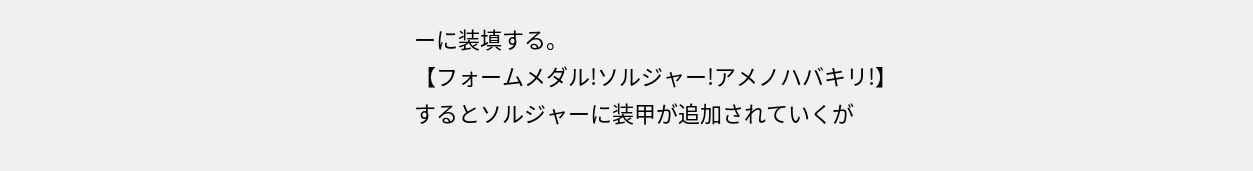ーに装填する。
【フォームメダル!ソルジャー!アメノハバキリ!】
するとソルジャーに装甲が追加されていくが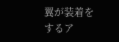翼が装着をするア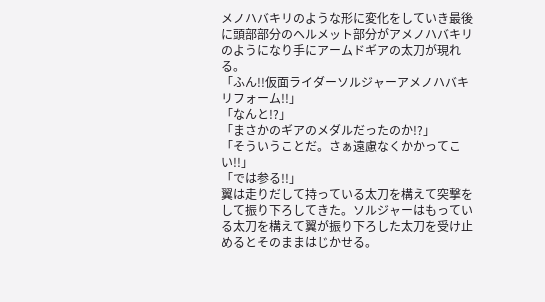メノハバキリのような形に変化をしていき最後に頭部部分のヘルメット部分がアメノハバキリのようになり手にアームドギアの太刀が現れる。
「ふん!!仮面ライダーソルジャーアメノハバキリフォーム!!」
「なんと!?」
「まさかのギアのメダルだったのか!?」
「そういうことだ。さぁ遠慮なくかかってこい!!」
「では参る!!」
翼は走りだして持っている太刀を構えて突撃をして振り下ろしてきた。ソルジャーはもっている太刀を構えて翼が振り下ろした太刀を受け止めるとそのままはじかせる。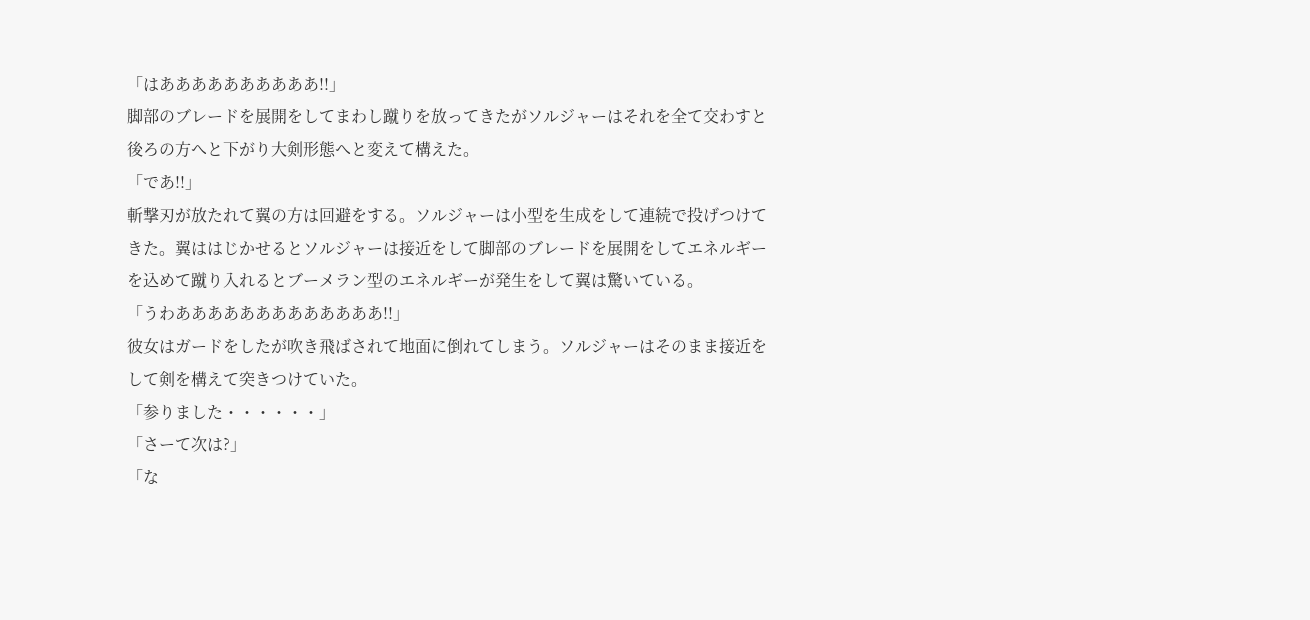「はああああああああああ!!」
脚部のブレードを展開をしてまわし蹴りを放ってきたがソルジャーはそれを全て交わすと後ろの方へと下がり大剣形態へと変えて構えた。
「であ!!」
斬撃刃が放たれて翼の方は回避をする。ソルジャーは小型を生成をして連続で投げつけてきた。翼ははじかせるとソルジャーは接近をして脚部のブレードを展開をしてエネルギーを込めて蹴り入れるとブーメラン型のエネルギーが発生をして翼は驚いている。
「うわあああああああああああああ!!」
彼女はガードをしたが吹き飛ばされて地面に倒れてしまう。ソルジャーはそのまま接近をして剣を構えて突きつけていた。
「参りました・・・・・・」
「さーて次は?」
「な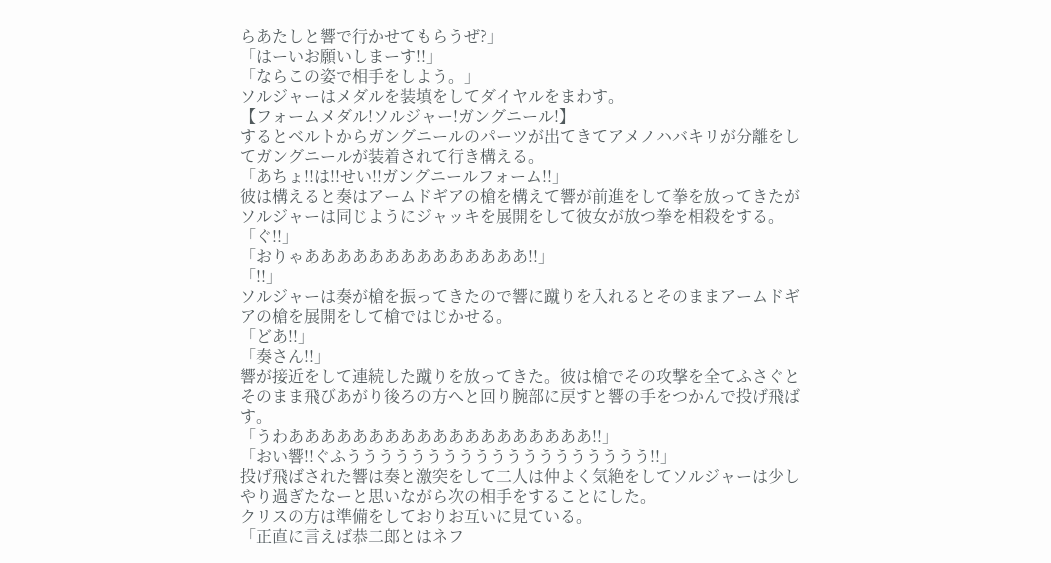らあたしと響で行かせてもらうぜ?」
「はーいお願いしまーす!!」
「ならこの姿で相手をしよう。」
ソルジャーはメダルを装填をしてダイヤルをまわす。
【フォームメダル!ソルジャー!ガングニール!】
するとベルトからガングニールのパーツが出てきてアメノハバキリが分離をしてガングニールが装着されて行き構える。
「あちょ!!は!!せい!!ガングニールフォーム!!」
彼は構えると奏はアームドギアの槍を構えて響が前進をして拳を放ってきたがソルジャーは同じようにジャッキを展開をして彼女が放つ拳を相殺をする。
「ぐ!!」
「おりゃああああああああああああああ!!」
「!!」
ソルジャーは奏が槍を振ってきたので響に蹴りを入れるとそのままアームドギアの槍を展開をして槍ではじかせる。
「どあ!!」
「奏さん!!」
響が接近をして連続した蹴りを放ってきた。彼は槍でその攻撃を全てふさぐとそのまま飛びあがり後ろの方へと回り腕部に戻すと響の手をつかんで投げ飛ばす。
「うわあああああああああああああああああああ!!」
「おい響!!ぐふううううううううううううううううううう!!」
投げ飛ばされた響は奏と激突をして二人は仲よく気絶をしてソルジャーは少しやり過ぎたなーと思いながら次の相手をすることにした。
クリスの方は準備をしておりお互いに見ている。
「正直に言えば恭二郎とはネフ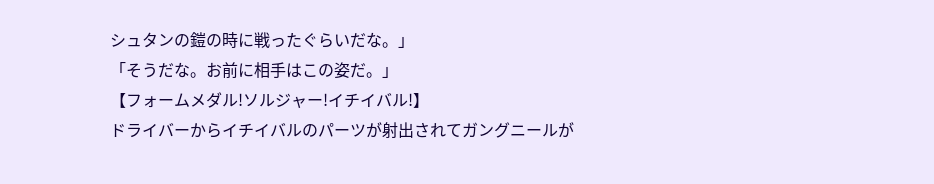シュタンの鎧の時に戦ったぐらいだな。」
「そうだな。お前に相手はこの姿だ。」
【フォームメダル!ソルジャー!イチイバル!】
ドライバーからイチイバルのパーツが射出されてガングニールが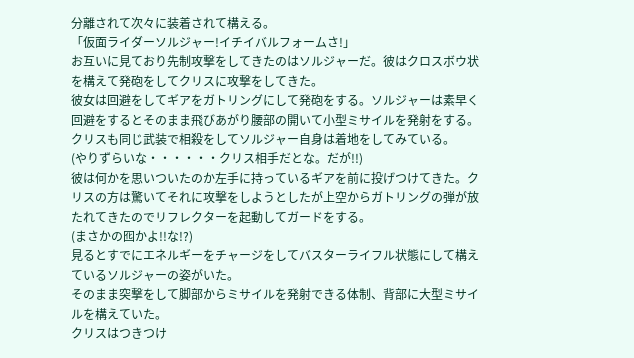分離されて次々に装着されて構える。
「仮面ライダーソルジャー!イチイバルフォームさ!」
お互いに見ており先制攻撃をしてきたのはソルジャーだ。彼はクロスボウ状を構えて発砲をしてクリスに攻撃をしてきた。
彼女は回避をしてギアをガトリングにして発砲をする。ソルジャーは素早く回避をするとそのまま飛びあがり腰部の開いて小型ミサイルを発射をする。
クリスも同じ武装で相殺をしてソルジャー自身は着地をしてみている。
(やりずらいな・・・・・・クリス相手だとな。だが!!)
彼は何かを思いついたのか左手に持っているギアを前に投げつけてきた。クリスの方は驚いてそれに攻撃をしようとしたが上空からガトリングの弾が放たれてきたのでリフレクターを起動してガードをする。
(まさかの囮かよ!!な!?)
見るとすでにエネルギーをチャージをしてバスターライフル状態にして構えているソルジャーの姿がいた。
そのまま突撃をして脚部からミサイルを発射できる体制、背部に大型ミサイルを構えていた。
クリスはつきつけ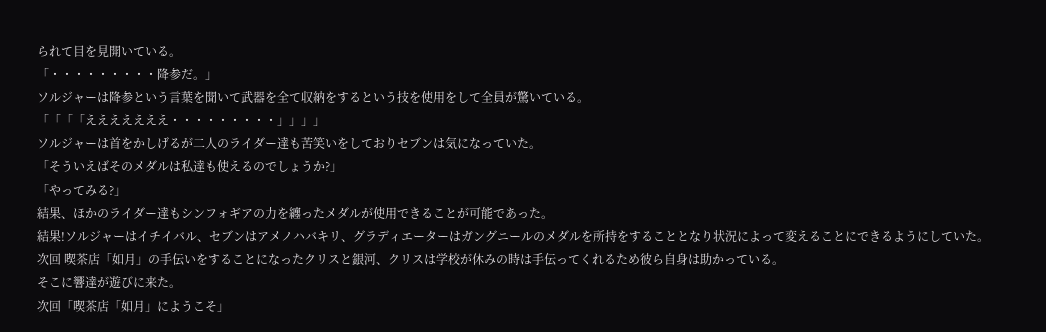られて目を見開いている。
「・・・・・・・・・降参だ。」
ソルジャーは降参という言葉を聞いて武器を全て収納をするという技を使用をして全員が驚いている。
「「「「えええええええ・・・・・・・・・」」」」
ソルジャーは首をかしげるが二人のライダー達も苦笑いをしておりセブンは気になっていた。
「そういえばそのメダルは私達も使えるのでしょうか?」
「やってみる?」
結果、ほかのライダー達もシンフォギアの力を纏ったメダルが使用できることが可能であった。
結果!ソルジャーはイチイバル、セブンはアメノハバキリ、グラディエーターはガングニールのメダルを所持をすることとなり状況によって変えることにできるようにしていた。
次回 喫茶店「如月」の手伝いをすることになったクリスと銀河、クリスは学校が休みの時は手伝ってくれるため彼ら自身は助かっている。
そこに響達が遊びに来た。
次回「喫茶店「如月」にようこそ」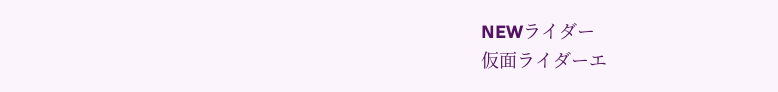NEWライダー
仮面ライダーエ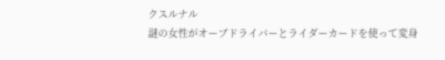クスルナル
謎の女性がオーブドライバーとライダーカードを使って変身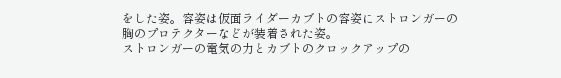をした姿。容姿は仮面ライダーカブトの容姿にストロンガーの胸のプロテクターなどが装着された姿。
ストロンガーの電気の力とカブトのクロックアップの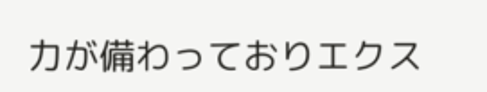力が備わっておりエクス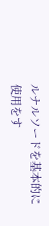ルナルソードを基本的に使用をす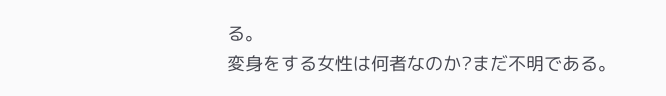る。
変身をする女性は何者なのか?まだ不明である。